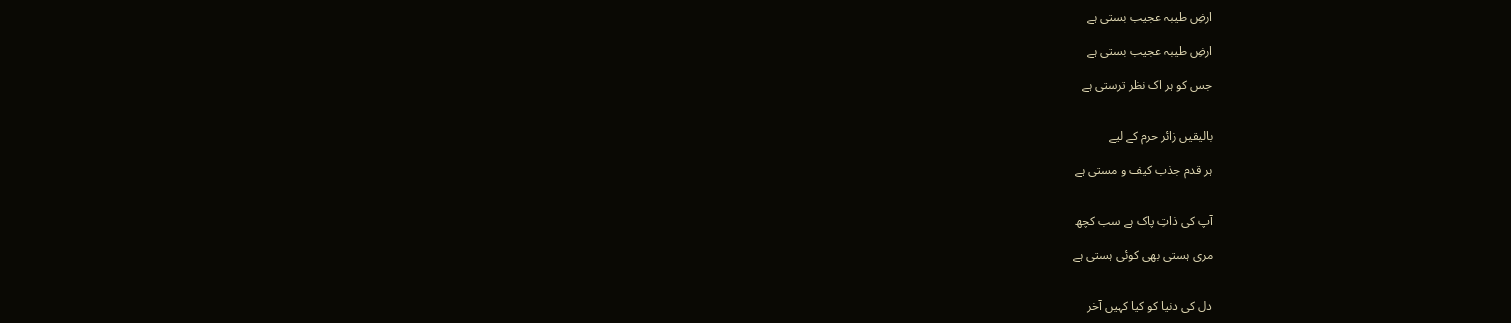ارضِ طیبہ عجیب بستی ہے

ارضِ طیبہ عجیب بستی ہے

جس کو ہر اک نظر ترستی ہے


بالیقیں زائر حرم کے لیے

ہر قدم جذب کیف و مستی ہے


آپ کی ذاتِ پاک ہے سب کچھ

مری ہستی بھی کوئی ہستی ہے


دل کی دنیا کو کیا کہیں آخر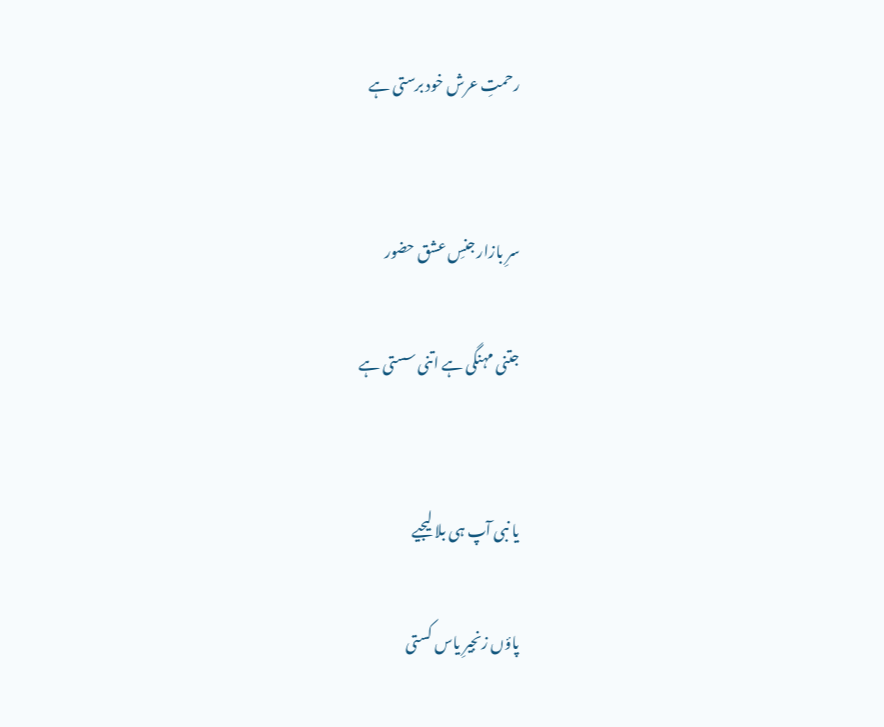رحمتِ عرش خود برستی ہے


سرِ بازار جنسِ عشق حضور

جتنی مہنگی ہے اتنی سستی ہے


یا نبی آپ ہی بلا لیجیے

پاؤں زنجیرِ یاس کستی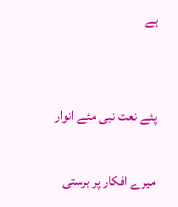ہے


پئے نعت نبی مئے انوار

میرے افکار پر برستی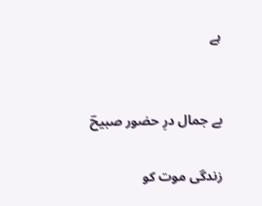ہے


بے جمال درِ حضور صبیحؔ

زندگی موت کو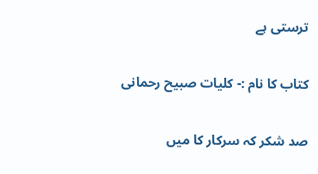ترستی ہے

کتاب کا نام :- کلیات صبیح رحمانی

صد شکر کہ سرکار کا میں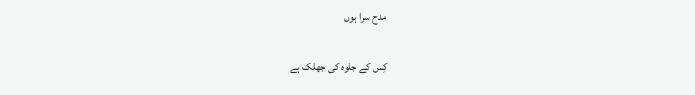مدح سرا ہوں

کِس کے جلوہ کی جھلک ہے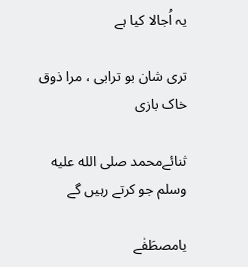یہ اُجالا کیا ہے

تری شان بو ترابی ، مرا ذوق خاک بازی

ثنائےمحمد صلى الله عليه وسلم جو کرتے رہیں گے

یامصطَفٰے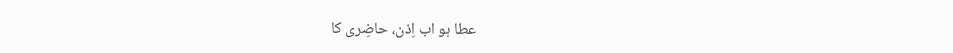عطا ہو اب اِذن، حاضِری کا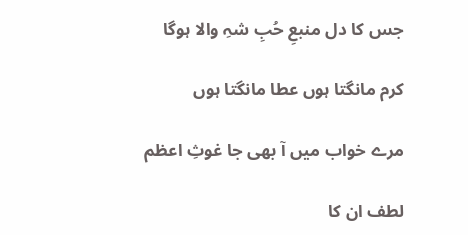جس کا دل منبعِ حُبِ شہِ والا ہوگا

کرم مانگتا ہوں عطا مانگتا ہوں

مرے خواب میں آ بھی جا غوثِ اعظم

لطف ان کا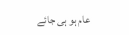عام ہو ہی جائے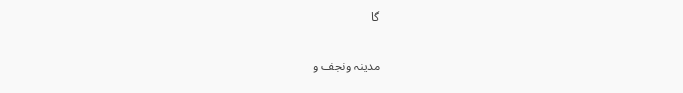گا

مدینہ ونجف و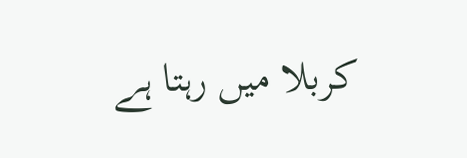کربلا میں رہتا ہے